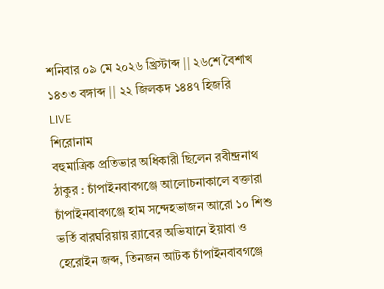শনিবার ০৯ মে ২০২৬ খ্রিস্টাব্দ || ২৬শে বৈশাখ ১৪৩৩ বঙ্গাব্দ || ২২ জিলকদ ১৪৪৭ হিজরি
LIVE
শিরোনাম
বহুমাত্রিক প্রতিভার অধিকারী ছিলেন রবীন্দ্রনাথ ঠাকুর : চাঁপাইনবাবগঞ্জে আলোচনাকালে বক্তারা চাঁপাইনবাবগঞ্জে হাম সন্দেহভাজন আরো ১০ শিশু ভর্তি বারঘরিয়ায় র‌্যাবের অভিযানে ইয়াবা ও হেরোইন জব্দ, তিনজন আটক চাঁপাইনবাবগঞ্জে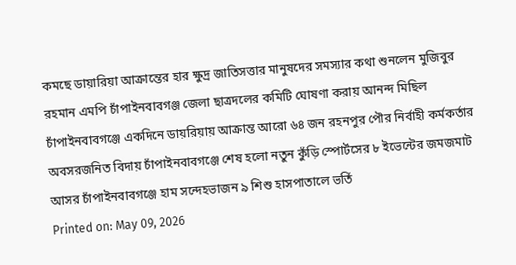কমছে ডায়ারিয়া আক্রান্তের হার ক্ষুদ্র জাতিসত্তার মানুষদের সমস্যার কথা শুনলেন মুজিবুর রহমান এমপি চাঁপাইনবাবগঞ্জ জেলা ছাত্রদলের কমিটি ঘোষণা করায় আনন্দ মিছিল চাঁপাইনবাবগঞ্জে একদিনে ডায়রিয়ায় আক্রান্ত আরো ৬৪ জন রহনপুর পৌর নির্বাহী কর্মকর্তার অবসরজনিত বিদায় চাঁপাইনবাবগঞ্জে শেষ হলো নতুন কুঁড়ি স্পোর্টসের ৮ ইভেন্টের জমজমাট আসর চাঁপাইনবাবগঞ্জে হাম সন্দেহভাজন ৯ শিশু হাসপাতালে ভর্তি
Printed on: May 09, 2026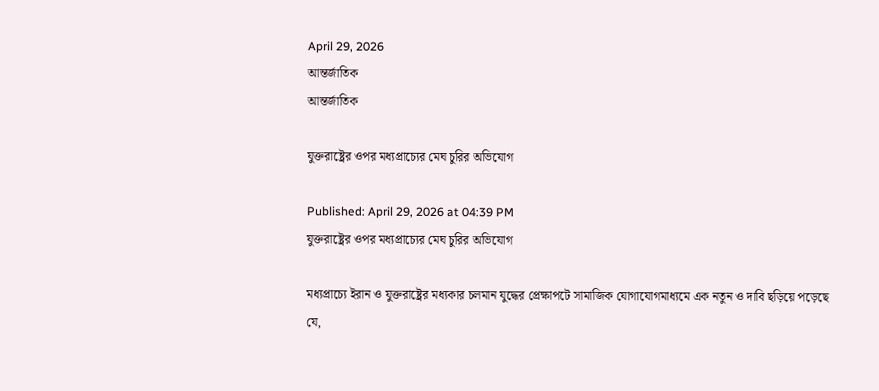April 29, 2026
আন্তর্জাতিক
আন্তর্জাতিক

যুক্তরাষ্ট্রের ওপর মধ্যপ্রাচ্যের মেঘ চুরির অভিযোগ

Published: April 29, 2026 at 04:39 PM
যুক্তরাষ্ট্রের ওপর মধ্যপ্রাচ্যের মেঘ চুরির অভিযোগ

মধ্যপ্রাচ্যে ইরান ও যুক্তরাষ্ট্রের মধ্যকার চলমান যুদ্ধের প্রেক্ষাপটে সামাজিক যোগাযোগমাধ্যমে এক নতুন ও দাবি ছড়িয়ে পড়েছে যে,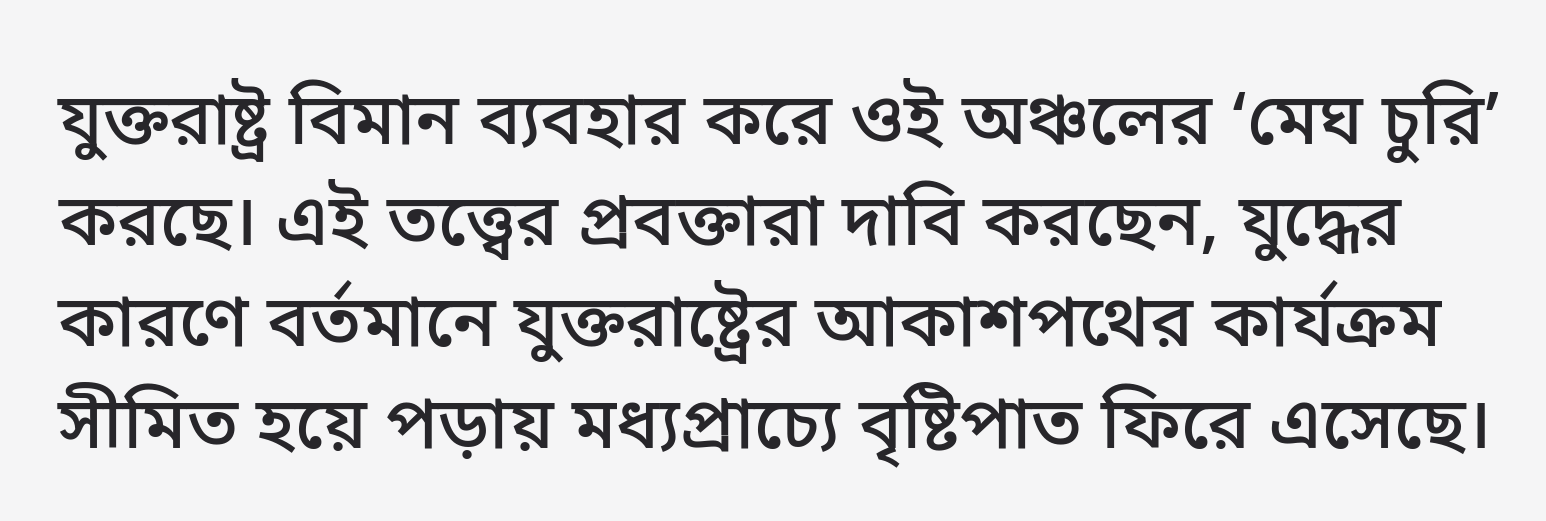যুক্তরাষ্ট্র বিমান ব্যবহার করে ওই অঞ্চলের ‘মেঘ চুরি’ করছে। এই তত্ত্বের প্রবক্তারা দাবি করছেন, যুদ্ধের কারণে বর্তমানে যুক্তরাষ্ট্রের আকাশপথের কার্যক্রম সীমিত হয়ে পড়ায় মধ্যপ্রাচ্যে বৃষ্টিপাত ফিরে এসেছে।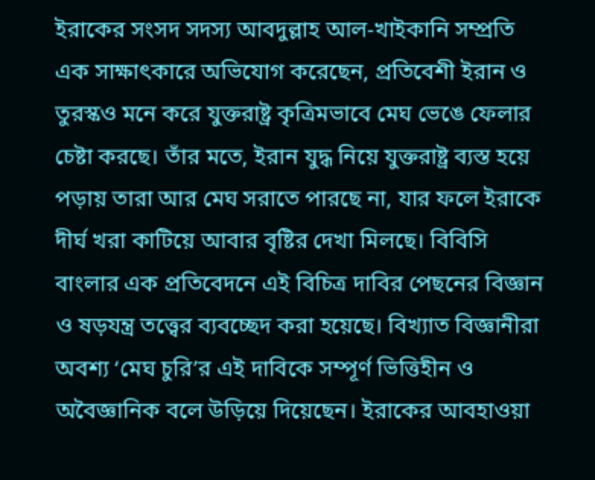ইরাকের সংসদ সদস্য আবদুল্লাহ আল-খাইকানি সম্প্রতি এক সাক্ষাৎকারে অভিযোগ করেছেন, প্রতিবেশী ইরান ও তুরস্কও মনে করে যুক্তরাষ্ট্র কৃত্রিমভাবে মেঘ ভেঙে ফেলার চেষ্টা করছে। তাঁর মতে, ইরান যুদ্ধ নিয়ে যুক্তরাষ্ট্র ব্যস্ত হয়ে পড়ায় তারা আর মেঘ সরাতে পারছে না, যার ফলে ইরাকে দীর্ঘ খরা কাটিয়ে আবার বৃষ্টির দেখা মিলছে। বিবিসি বাংলার এক প্রতিবেদনে এই বিচিত্র দাবির পেছনের বিজ্ঞান ও ষড়যন্ত্র তত্ত্বের ব্যবচ্ছেদ করা হয়েছে। বিখ্যাত বিজ্ঞানীরা অবশ্য ‘মেঘ চুরি’র এই দাবিকে সম্পূর্ণ ভিত্তিহীন ও অবৈজ্ঞানিক বলে উড়িয়ে দিয়েছেন। ইরাকের আবহাওয়া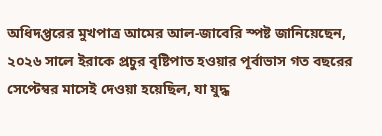অধিদপ্তরের মুখপাত্র আমের আল-জাবেরি স্পষ্ট জানিয়েছেন, ২০২৬ সালে ইরাকে প্রচুর বৃষ্টিপাত হওয়ার পূর্বাভাস গত বছরের সেপ্টেম্বর মাসেই দেওয়া হয়েছিল, যা যুদ্ধ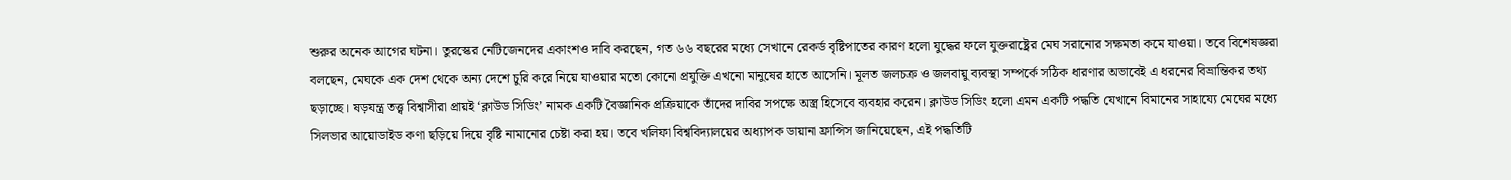শুরুর অনেক আগের ঘটনা। তুরস্কের নেটিজেনদের একাংশও দাবি করছেন, গত ৬৬ বছরের মধ্যে সেখানে রেকর্ড বৃষ্টিপাতের কারণ হলো যুদ্ধের ফলে যুক্তরাষ্ট্রের মেঘ সরানোর সক্ষমতা কমে যাওয়া। তবে বিশেষজ্ঞরা বলছেন, মেঘকে এক দেশ থেকে অন্য দেশে চুরি করে নিয়ে যাওয়ার মতো কোনো প্রযুক্তি এখনো মানুষের হাতে আসেনি। মূলত জলচক্র ও জলবায়ু ব্যবস্থা সম্পর্কে সঠিক ধারণার অভাবেই এ ধরনের বিভ্রান্তিকর তথ্য ছড়াচ্ছে। ষড়যন্ত্র তত্ত্ব বিশ্বাসীরা প্রায়ই ‘ক্লাউড সিডিং’ নামক একটি বৈজ্ঞানিক প্রক্রিয়াকে তাঁদের দাবির সপক্ষে অস্ত্র হিসেবে ব্যবহার করেন। ক্লাউড সিডিং হলো এমন একটি পদ্ধতি যেখানে বিমানের সাহায্যে মেঘের মধ্যে সিলভার আয়োডাইড কণা ছড়িয়ে দিয়ে বৃষ্টি নামানোর চেষ্টা করা হয়। তবে খলিফা বিশ্ববিদ্যালয়ের অধ্যাপক ডায়ানা ফ্রান্সিস জানিয়েছেন, এই পদ্ধতিটি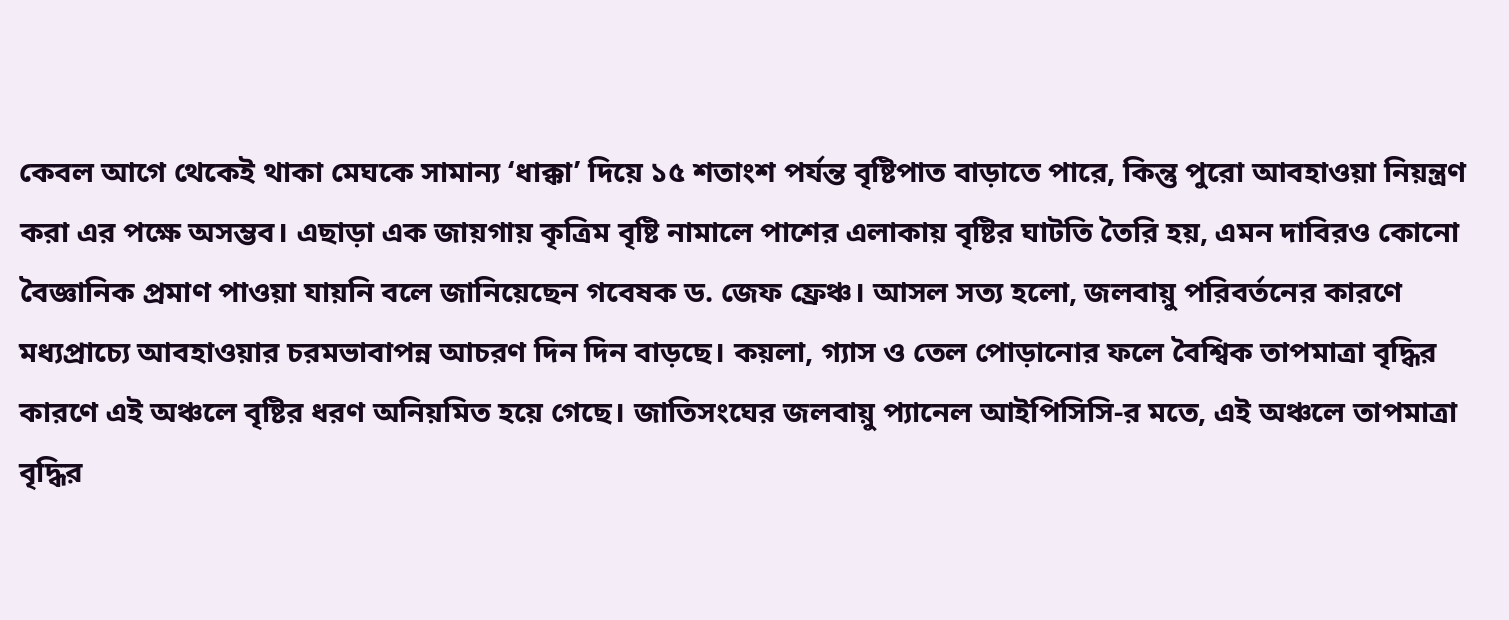কেবল আগে থেকেই থাকা মেঘকে সামান্য ‘ধাক্কা’ দিয়ে ১৫ শতাংশ পর্যন্ত বৃষ্টিপাত বাড়াতে পারে, কিন্তু পুরো আবহাওয়া নিয়ন্ত্রণ করা এর পক্ষে অসম্ভব। এছাড়া এক জায়গায় কৃত্রিম বৃষ্টি নামালে পাশের এলাকায় বৃষ্টির ঘাটতি তৈরি হয়, এমন দাবিরও কোনো বৈজ্ঞানিক প্রমাণ পাওয়া যায়নি বলে জানিয়েছেন গবেষক ড. জেফ ফ্রেঞ্চ। আসল সত্য হলো, জলবায়ু পরিবর্তনের কারণে মধ্যপ্রাচ্যে আবহাওয়ার চরমভাবাপন্ন আচরণ দিন দিন বাড়ছে। কয়লা, গ্যাস ও তেল পোড়ানোর ফলে বৈশ্বিক তাপমাত্রা বৃদ্ধির কারণে এই অঞ্চলে বৃষ্টির ধরণ অনিয়মিত হয়ে গেছে। জাতিসংঘের জলবায়ু প্যানেল আইপিসিসি-র মতে, এই অঞ্চলে তাপমাত্রা বৃদ্ধির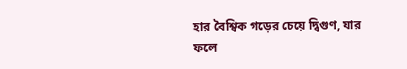হার বৈশ্বিক গড়ের চেয়ে দ্বিগুণ, যার ফলে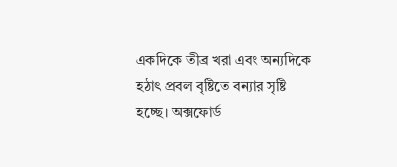একদিকে তীব্র খরা এবং অন্যদিকে হঠাৎ প্রবল বৃষ্টিতে বন্যার সৃষ্টি হচ্ছে। অক্সফোর্ড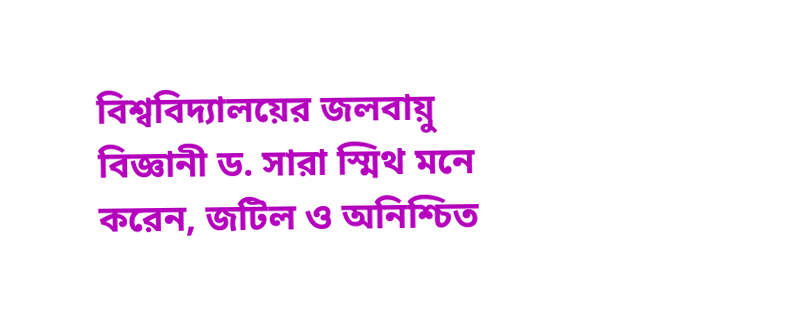বিশ্ববিদ্যালয়ের জলবায়ু বিজ্ঞানী ড. সারা স্মিথ মনে করেন, জটিল ও অনিশ্চিত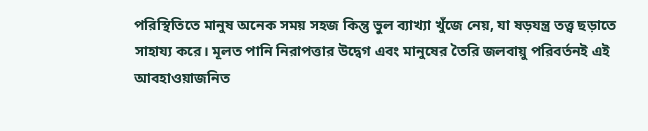পরিস্থিতিতে মানুষ অনেক সময় সহজ কিন্তু ভুল ব্যাখ্যা খুঁজে নেয়, যা ষড়যন্ত্র তত্ত্ব ছড়াতে সাহায্য করে। মূলত পানি নিরাপত্তার উদ্বেগ এবং মানুষের তৈরি জলবায়ু পরিবর্তনই এই আবহাওয়াজনিত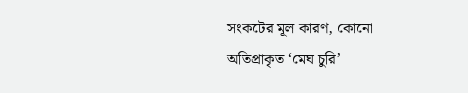সংকটের মূল কারণ, কোনো অতিপ্রাকৃত ‘মেঘ চুরি’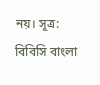নয়। সূত্র: বিবিসি বাংলা